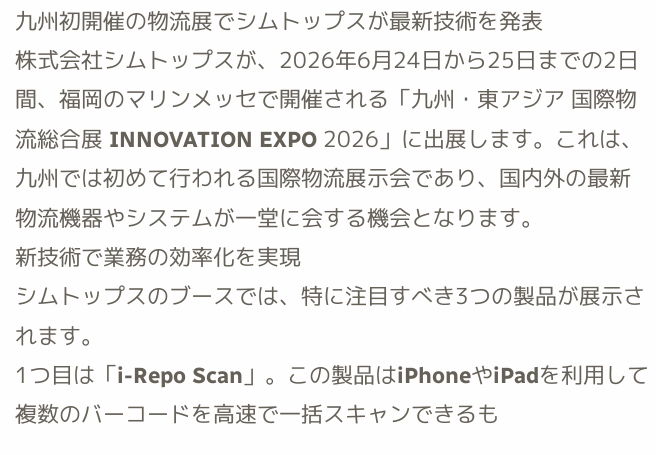九州初開催の物流展でシムトップスが最新技術を発表
株式会社シムトップスが、2026年6月24日から25日までの2日間、福岡のマリンメッセで開催される「九州・東アジア 国際物流総合展 INNOVATION EXPO 2026」に出展します。これは、九州では初めて行われる国際物流展示会であり、国内外の最新物流機器やシステムが一堂に会する機会となります。
新技術で業務の効率化を実現
シムトップスのブースでは、特に注目すべき3つの製品が展示されます。
1つ目は「i-Repo Scan」。この製品はiPhoneやiPadを利用して複数のバーコードを高速で一括スキャンできるも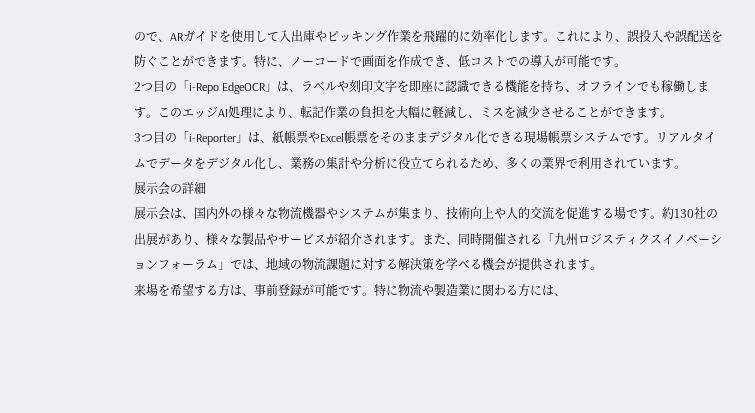ので、ARガイドを使用して入出庫やピッキング作業を飛躍的に効率化します。これにより、誤投入や誤配送を防ぐことができます。特に、ノーコードで画面を作成でき、低コストでの導入が可能です。
2つ目の「i-Repo EdgeOCR」は、ラベルや刻印文字を即座に認識できる機能を持ち、オフラインでも稼働します。このエッジAI処理により、転記作業の負担を大幅に軽減し、ミスを減少させることができます。
3つ目の「i-Reporter」は、紙帳票やExcel帳票をそのままデジタル化できる現場帳票システムです。リアルタイムでデータをデジタル化し、業務の集計や分析に役立てられるため、多くの業界で利用されています。
展示会の詳細
展示会は、国内外の様々な物流機器やシステムが集まり、技術向上や人的交流を促進する場です。約130社の出展があり、様々な製品やサービスが紹介されます。また、同時開催される「九州ロジスティクスイノベーションフォーラム」では、地域の物流課題に対する解決策を学べる機会が提供されます。
来場を希望する方は、事前登録が可能です。特に物流や製造業に関わる方には、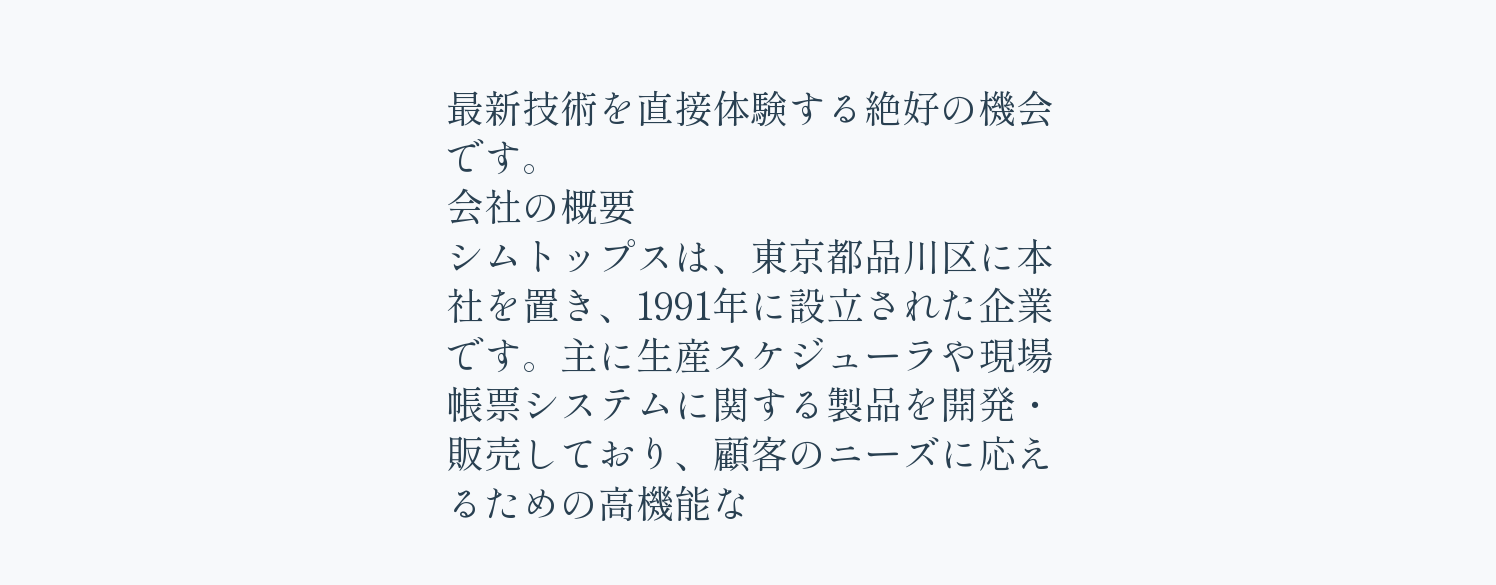最新技術を直接体験する絶好の機会です。
会社の概要
シムトップスは、東京都品川区に本社を置き、1991年に設立された企業です。主に生産スケジューラや現場帳票システムに関する製品を開発・販売しており、顧客のニーズに応えるための高機能な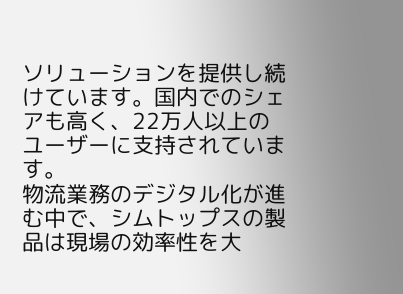ソリューションを提供し続けています。国内でのシェアも高く、22万人以上のユーザーに支持されています。
物流業務のデジタル化が進む中で、シムトップスの製品は現場の効率性を大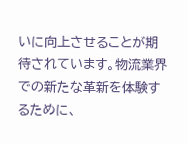いに向上させることが期待されています。物流業界での新たな革新を体験するために、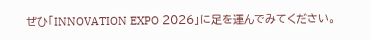ぜひ「INNOVATION EXPO 2026」に足を運んでみてください。